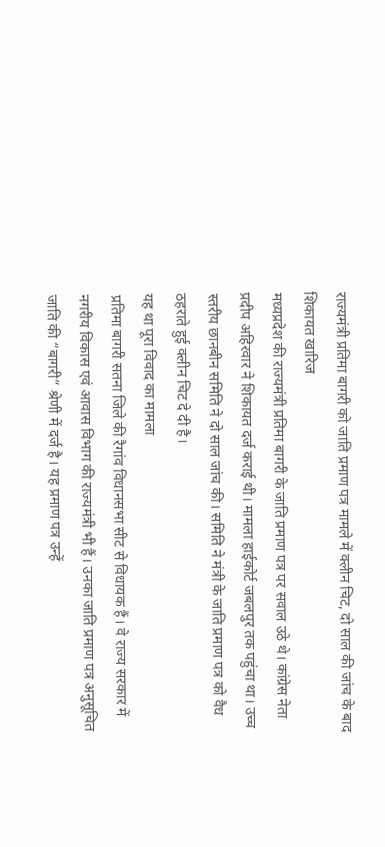राज्यमंत्री प्रतिमा बागरी को जाति प्रमाण पत्र मामले में क्लीन चिट, दो साल की जांच के बाद शिकायत खारिज
मध्यप्रदेश की राज्यमंत्री प्रतिमा बागरी के जाति प्रमाण पत्र पर सवाल उठे थे। कांग्रेस नेता प्रदीप अहिरवार ने शिकायत दर्ज कराई थी। मामला हाईकोर्ट जबलपुर तक पहुंचा था। उच्च स्तरीय छानबीन समिति ने दो साल जांच की। समिति ने मंत्री के जाति प्रमाण पत्र को वैध ठहराते हुई क्लीन चिट दे दी है।
यह था पूरा विवाद का मामला
प्रतिमा बागरी सतना जिले की रैगांव विधानसभा सीट से विधायक हैं। वे राज्य सरकार में नगरीय विकास एवं आवास विभाग की राज्यमंत्री भी हैं। उनका जाति प्रमाण पत्र अनुसूचित जाति की “बागरी” श्रेणी में दर्ज है। यह प्रमाण पत्र उन्हें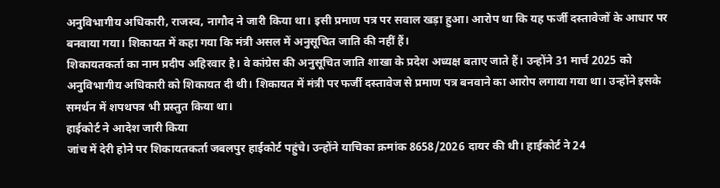अनुविभागीय अधिकारी, राजस्व, नागौद ने जारी किया था। इसी प्रमाण पत्र पर सवाल खड़ा हुआ। आरोप था कि यह फर्जी दस्तावेजों के आधार पर बनवाया गया। शिकायत में कहा गया कि मंत्री असल में अनुसूचित जाति की नहीं हैं।
शिकायतकर्ता का नाम प्रदीप अहिरवार है। वे कांग्रेस की अनुसूचित जाति शाखा के प्रदेश अध्यक्ष बताए जाते हैं। उन्होंने 31 मार्च 2025 को अनुविभागीय अधिकारी को शिकायत दी थी। शिकायत में मंत्री पर फर्जी दस्तावेज से प्रमाण पत्र बनवाने का आरोप लगाया गया था। उन्होंने इसके समर्थन में शपथपत्र भी प्रस्तुत किया था।
हाईकोर्ट ने आदेश जारी किया
जांच में देरी होने पर शिकायतकर्ता जबलपुर हाईकोर्ट पहुंचे। उन्होंने याचिका क्रमांक 8658/2026 दायर की थी। हाईकोर्ट ने 24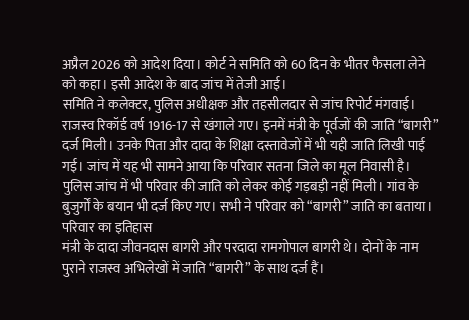अप्रैल 2026 को आदेश दिया। कोर्ट ने समिति को 60 दिन के भीतर फैसला लेने को कहा। इसी आदेश के बाद जांच में तेजी आई।
समिति ने कलेक्टर, पुलिस अधीक्षक और तहसीलदार से जांच रिपोर्ट मंगवाई। राजस्व रिकॉर्ड वर्ष 1916-17 से खंगाले गए। इनमें मंत्री के पूर्वजों की जाति “बागरी” दर्ज मिली। उनके पिता और दादा के शिक्षा दस्तावेजों में भी यही जाति लिखी पाई गई। जांच में यह भी सामने आया कि परिवार सतना जिले का मूल निवासी है। पुलिस जांच में भी परिवार की जाति को लेकर कोई गड़बड़ी नहीं मिली। गांव के बुजुर्गों के बयान भी दर्ज किए गए। सभी ने परिवार को “बागरी” जाति का बताया।
परिवार का इतिहास
मंत्री के दादा जीवनदास बागरी और परदादा रामगोपाल बागरी थे। दोनों के नाम पुराने राजस्व अभिलेखों में जाति “बागरी” के साथ दर्ज हैं।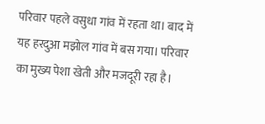परिवार पहले वसुधा गांव में रहता था। बाद में यह हरदुआ मझोल गांव में बस गया। परिवार का मुख्य पेशा खेती और मजदूरी रहा है।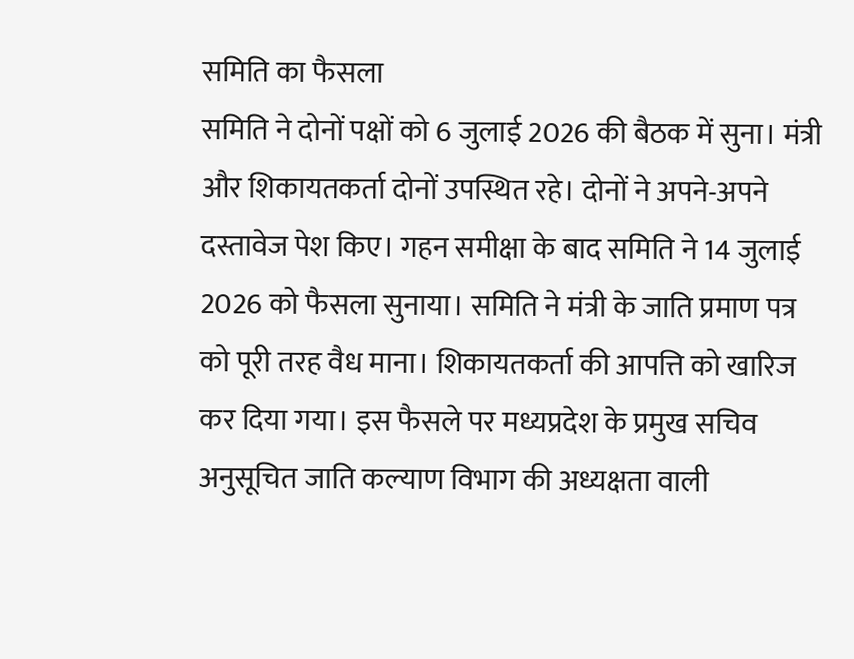समिति का फैसला
समिति ने दोनों पक्षों को 6 जुलाई 2026 की बैठक में सुना। मंत्री और शिकायतकर्ता दोनों उपस्थित रहे। दोनों ने अपने-अपने दस्तावेज पेश किए। गहन समीक्षा के बाद समिति ने 14 जुलाई 2026 को फैसला सुनाया। समिति ने मंत्री के जाति प्रमाण पत्र को पूरी तरह वैध माना। शिकायतकर्ता की आपत्ति को खारिज कर दिया गया। इस फैसले पर मध्यप्रदेश के प्रमुख सचिव अनुसूचित जाति कल्याण विभाग की अध्यक्षता वाली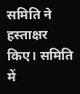समिति ने हस्ताक्षर किए। समिति में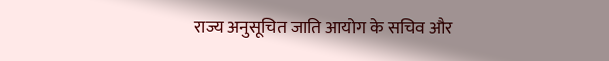राज्य अनुसूचित जाति आयोग के सचिव और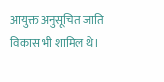आयुक्त अनुसूचित जाति विकास भी शामिल थे।